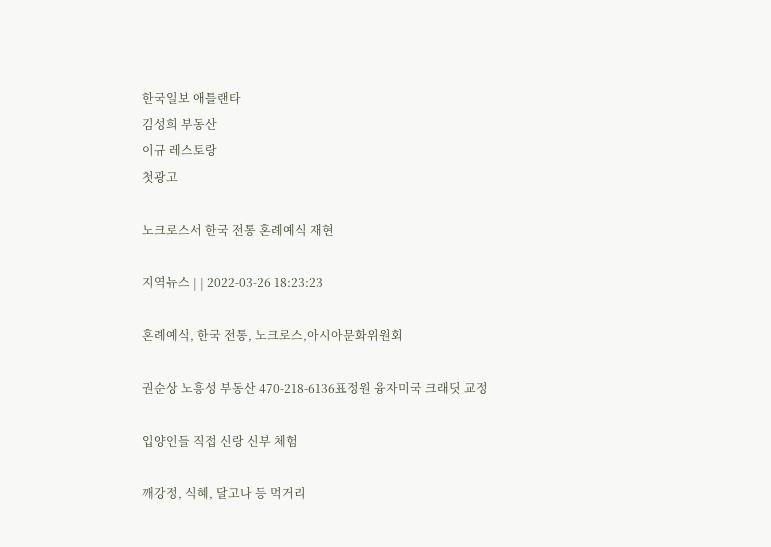한국일보 애틀랜타
김성희 부동산
이규 레스토랑
첫광고

노크로스서 한국 전통 혼례예식 재현

지역뉴스 | | 2022-03-26 18:23:23

혼례예식, 한국 전통, 노크로스,아시아문화위원회

권순상 노흥성 부동산 470-218-6136표정원 융자미국 크래딧 교정

입양인들 직접 신랑 신부 체험

깨강정, 식혜, 달고나 등 먹거리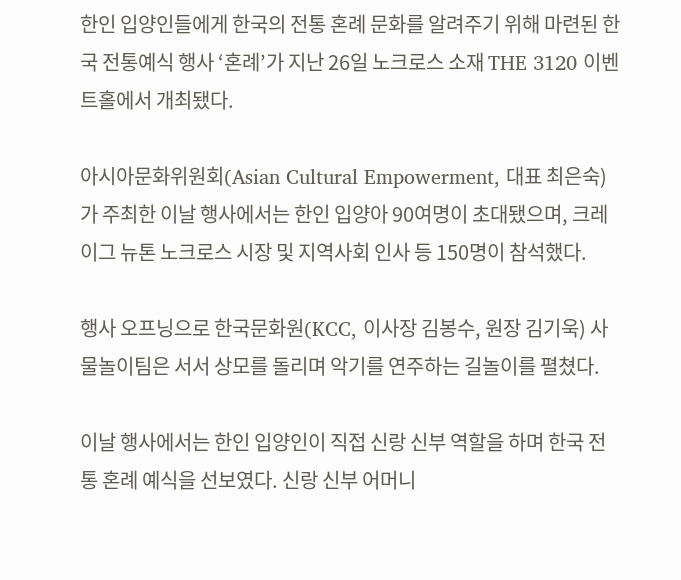한인 입양인들에게 한국의 전통 혼례 문화를 알려주기 위해 마련된 한국 전통예식 행사 ‘혼례’가 지난 26일 노크로스 소재 THE 3120 이벤트홀에서 개최됐다.

아시아문화위원회(Asian Cultural Empowerment, 대표 최은숙)가 주최한 이날 행사에서는 한인 입양아 90여명이 초대됐으며, 크레이그 뉴톤 노크로스 시장 및 지역사회 인사 등 150명이 참석했다.

행사 오프닝으로 한국문화원(KCC, 이사장 김봉수, 원장 김기욱) 사물놀이팀은 서서 상모를 돌리며 악기를 연주하는 길놀이를 펼쳤다.

이날 행사에서는 한인 입양인이 직접 신랑 신부 역할을 하며 한국 전통 혼례 예식을 선보였다. 신랑 신부 어머니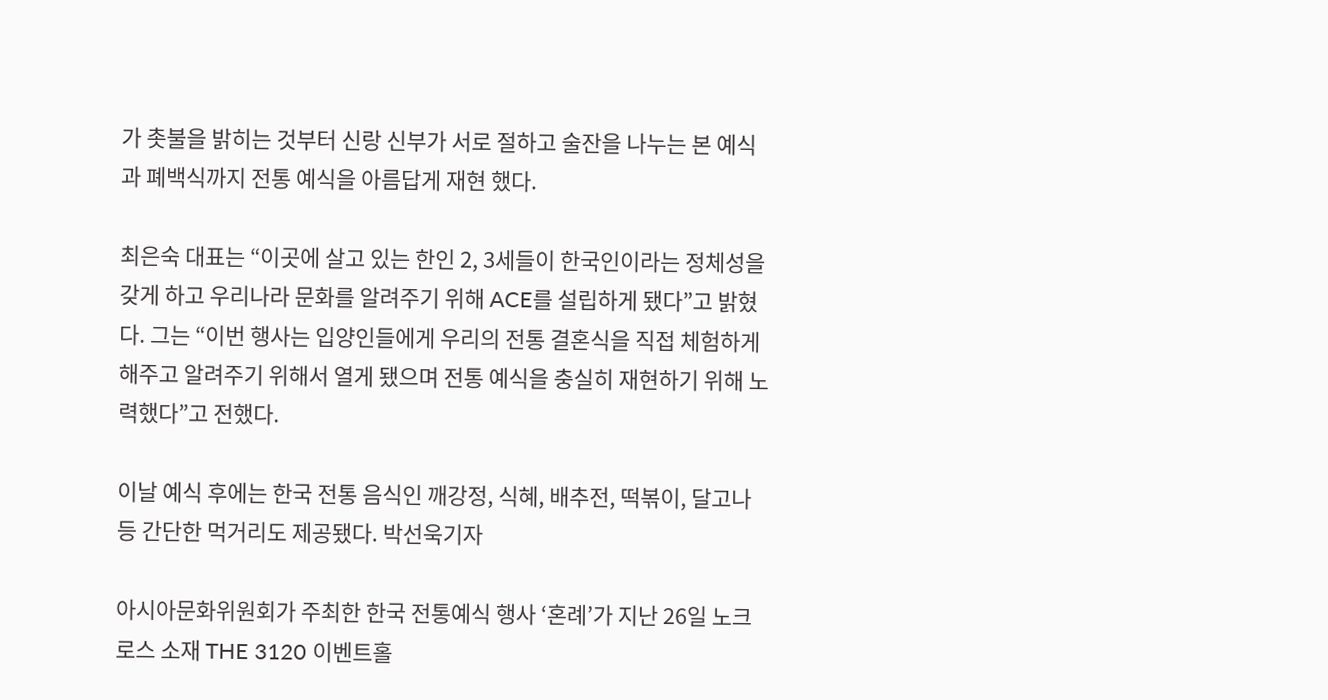가 촛불을 밝히는 것부터 신랑 신부가 서로 절하고 술잔을 나누는 본 예식과 폐백식까지 전통 예식을 아름답게 재현 했다.

최은숙 대표는 “이곳에 살고 있는 한인 2, 3세들이 한국인이라는 정체성을 갖게 하고 우리나라 문화를 알려주기 위해 ACE를 설립하게 됐다”고 밝혔다. 그는 “이번 행사는 입양인들에게 우리의 전통 결혼식을 직접 체험하게 해주고 알려주기 위해서 열게 됐으며 전통 예식을 충실히 재현하기 위해 노력했다”고 전했다.

이날 예식 후에는 한국 전통 음식인 깨강정, 식혜, 배추전, 떡볶이, 달고나 등 간단한 먹거리도 제공됐다. 박선욱기자

아시아문화위원회가 주최한 한국 전통예식 행사 ‘혼례’가 지난 26일 노크로스 소재 THE 3120 이벤트홀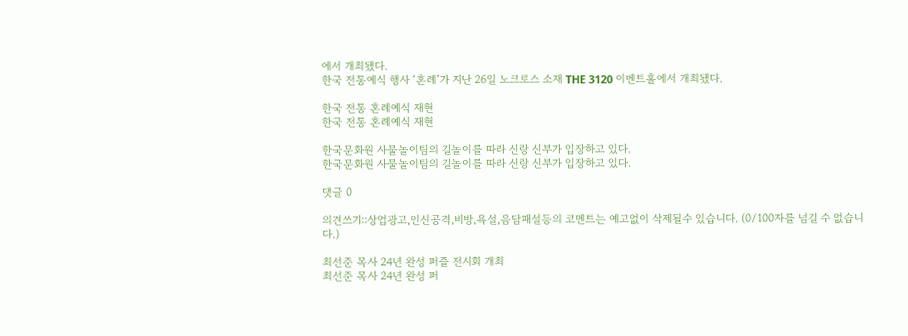에서 개최됐다.
한국 전통예식 행사 ‘혼례’가 지난 26일 노크로스 소재 THE 3120 이벤트홀에서 개최됐다.

한국 전통 혼례예식 재현
한국 전통 혼례예식 재현

한국문화원 사물놀이팀의 길놀이를 따라 신랑 신부가 입장하고 있다.
한국문화원 사물놀이팀의 길놀이를 따라 신랑 신부가 입장하고 있다.

댓글 0

의견쓰기::상업광고,인신공격,비방,욕설,음담패설등의 코멘트는 예고없이 삭제될수 있습니다. (0/100자를 넘길 수 없습니다.)

최선준 목사 24년 완성 퍼즐 전시회 개최
최선준 목사 24년 완성 퍼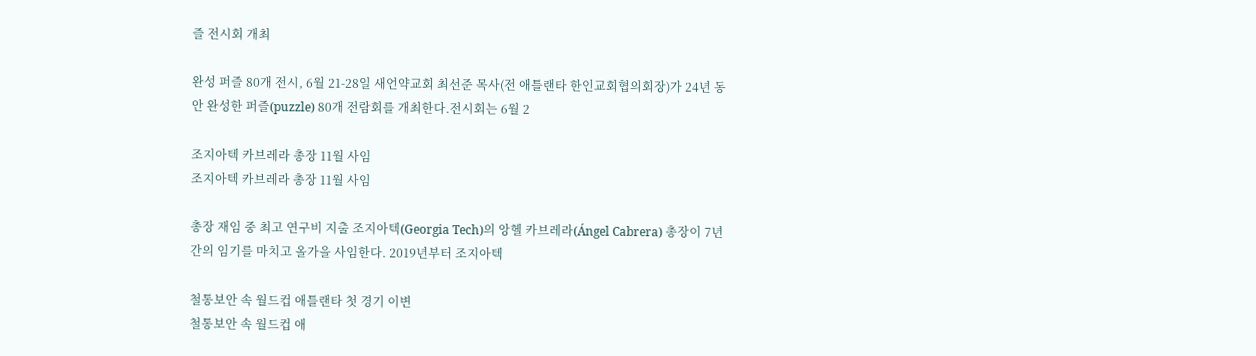즐 전시회 개최

완성 퍼즐 80개 전시, 6월 21-28일 새언약교회 최선준 목사(전 애틀랜타 한인교회협의회장)가 24년 동안 완성한 퍼즐(puzzle) 80개 전람회를 개최한다.전시회는 6월 2

조지아텍 카브레라 총장 11월 사임
조지아텍 카브레라 총장 11월 사임

총장 재임 중 최고 연구비 지출 조지아텍(Georgia Tech)의 앙헬 카브레라(Ángel Cabrera) 총장이 7년간의 임기를 마치고 올가을 사임한다. 2019년부터 조지아텍

철통보안 속 월드컵 애틀랜타 첫 경기 이변
철통보안 속 월드컵 애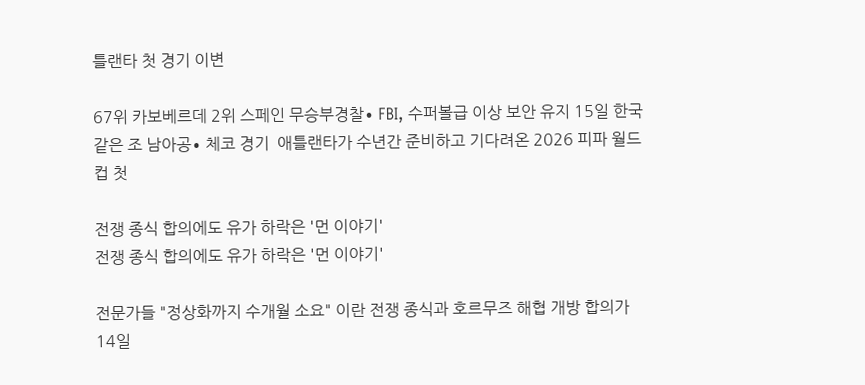틀랜타 첫 경기 이변

67위 카보베르데 2위 스페인 무승부경찰∙ FBI, 수퍼볼급 이상 보안 유지 15일 한국 같은 조 남아공∙ 체코 경기  애틀랜타가 수년간 준비하고 기다려온 2026 피파 월드컵 첫

전쟁 종식 합의에도 유가 하락은 '먼 이야기'
전쟁 종식 합의에도 유가 하락은 '먼 이야기'

전문가들 "정상화까지 수개월 소요" 이란 전쟁 종식과 호르무즈 해협 개방 합의가 14일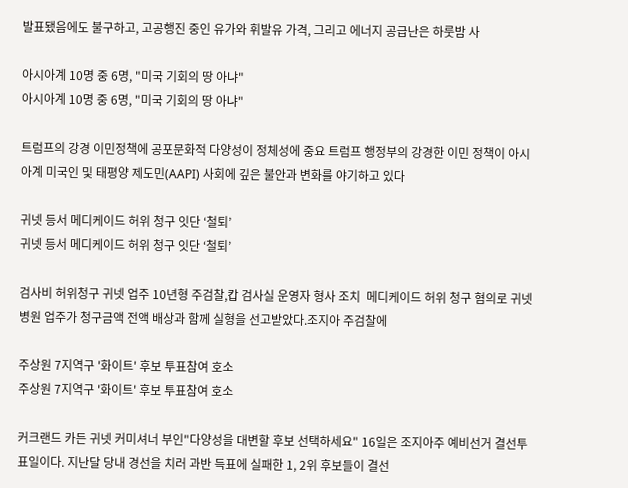발표됐음에도 불구하고, 고공행진 중인 유가와 휘발유 가격, 그리고 에너지 공급난은 하룻밤 사

아시아계 10명 중 6명, "미국 기회의 땅 아냐"
아시아계 10명 중 6명, "미국 기회의 땅 아냐"

트럼프의 강경 이민정책에 공포문화적 다양성이 정체성에 중요 트럼프 행정부의 강경한 이민 정책이 아시아계 미국인 및 태평양 제도민(AAPI) 사회에 깊은 불안과 변화를 야기하고 있다

귀넷 등서 메디케이드 허위 청구 잇단 ‘철퇴’
귀넷 등서 메디케이드 허위 청구 잇단 ‘철퇴’

검사비 허위청구 귀넷 업주 10년형 주검찰,캅 검사실 운영자 형사 조치  메디케이드 허위 청구 혐의로 귀넷 병원 업주가 청구금액 전액 배상과 함께 실형을 선고받았다.조지아 주검찰에

주상원 7지역구 '화이트' 후보 투표참여 호소
주상원 7지역구 '화이트' 후보 투표참여 호소

커크랜드 카든 귀넷 커미셔너 부인"다양성을 대변할 후보 선택하세요" 16일은 조지아주 예비선거 결선투표일이다. 지난달 당내 경선을 치러 과반 득표에 실패한 1, 2위 후보들이 결선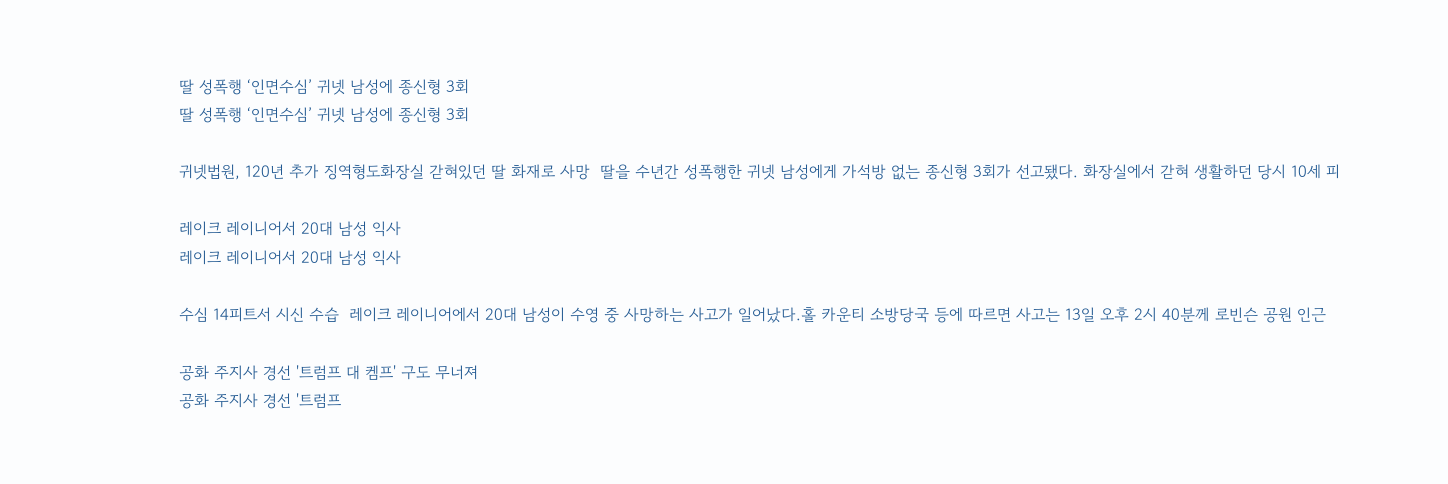딸 성폭행 ‘인면수심’ 귀넷 남성에 종신형 3회
딸 성폭행 ‘인면수심’ 귀넷 남성에 종신형 3회

귀넷법원, 120년 추가 징역형도화장실 갇혀있던 딸 화재로 사망  딸을 수년간 성폭행한 귀넷 남성에게 가석방 없는 종신형 3회가 선고됐다. 화장실에서 갇혀 생활하던 당시 10세 피

레이크 레이니어서 20대 남성 익사
레이크 레이니어서 20대 남성 익사

수심 14피트서 시신 수습  레이크 레이니어에서 20대 남성이 수영 중 사망하는 사고가 일어났다.홀 카운티 소방당국 등에 따르면 사고는 13일 오후 2시 40분께 로빈슨 공원 인근

공화 주지사 경선 '트럼프 대 켐프' 구도 무너져
공화 주지사 경선 '트럼프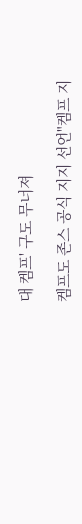대 켐프' 구도 무너져

켐프도 존스 공식 지지 선언"켐프 지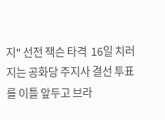지" 선전 잭슨 타격  16일 치러지는 공화당 주지사 결선 투표를 이틀 앞두고 브라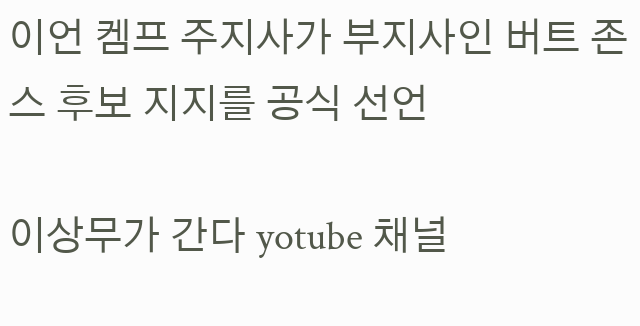이언 켐프 주지사가 부지사인 버트 존스 후보 지지를 공식 선언

이상무가 간다 yotube 채널